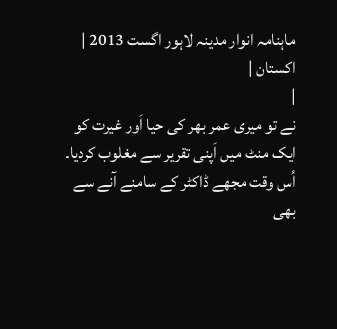ماہنامہ انوار مدینہ لاہور اگست 2013 |
اكستان |
|
نے تو میری عمر بھر کی حیا اَور غیرت کو ایک منٹ میں اَپنی تقریر سے مغلوب کردیا۔ اُس وقت مجھے ڈاکٹر کے سامنے آنے سے بھی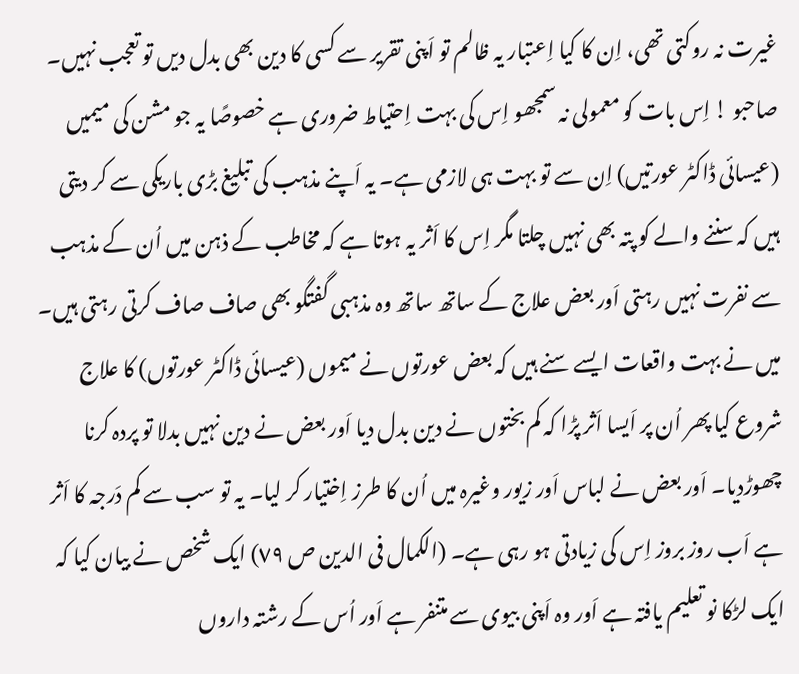غیرت نہ روکتی تھی، اِن کا کیا اِعتبار یہ ظالم تو اَپنی تقریر سے کسی کا دین بھی بدل دیں تو تعجب نہیں۔ صاحبو ! اِس بات کو معمولی نہ سمجھو اِس کی بہت اِحتیاط ضروری ہے خصوصًا یہ جو مشن کی میمیں (عیسائی ڈاکٹر عورتیں) اِن سے تو بہت ہی لازمی ہے۔ یہ اَپنے مذہب کی تبلیغ بڑی باریکی سے کر دیتی ہیں کہ سننے والے کو پتہ بھی نہیں چلتا مگر اِس کا اَثر یہ ہوتا ہے کہ مخاطب کے ذہن میں اُن کے مذہب سے نفرت نہیں رہتی اَور بعض علاج کے ساتھ ساتھ وہ مذہبی گفتگو بھی صاف صاف کرتی رہتی ہیں۔ میں نے بہت واقعات ایسے سنے ہیں کہ بعض عورتوں نے میموں (عیسائی ڈاکٹر عورتوں) کا علاج شروع کیا پھر اُن پر اَیسا اَثر پڑا کہ کم بختوں نے دین بدل دیا اَور بعض نے دین نہیں بدلا تو پردہ کرنا چھوڑدیا۔ اَور بعض نے لباس اَور زیور وغیرہ میں اُن کا طرز اِختیار کر لیا۔ یہ تو سب سے کم دَرجہ کا اَثر ہے اَب روز بروز اِس کی زیادتی ہو رہی ہے۔ (الکمال فی الدین ص ٧٩) ایک شخص نے بیان کیا کہ ایک لڑکا نو تعلیم یافتہ ہے اَور وہ اَپنی بیوی سے متنفر ہے اَور اُس کے رشتہ داروں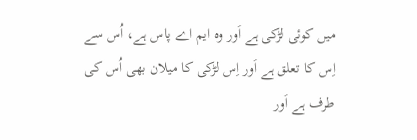میں کوئی لڑکی ہے اَور وہ ایم اے پاس ہے، اُس سے اِس کا تعلق ہے اَور اِس لڑکی کا میلان بھی اُس کی طرف ہے اَور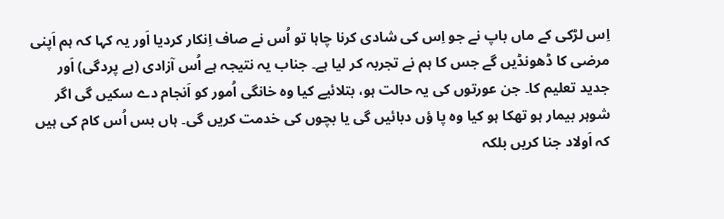اِس لڑکی کے ماں باپ نے جو اِس کی شادی کرنا چاہا تو اُس نے صاف اِنکار کردیا اَور یہ کہا کہ ہم اَپنی مرضی کا ڈھونڈیں گے جس کا ہم نے تجربہ کر لیا ہے۔ جناب یہ نتیجہ ہے اُس آزادی (بے پردگی) اَور جدید تعلیم کا۔ جن عورتوں کی یہ حالت ہو، بتلائیے کیا وہ خانگی اُمور کو اَنجام دے سکیں گی اگر شوہر بیمار ہو تھکا ہو کیا وہ پا ؤں دبائیں گی یا بچوں کی خدمت کریں گی۔ ہاں بس اُس کام کی ہیں کہ اَولاد جنا کریں بلکہ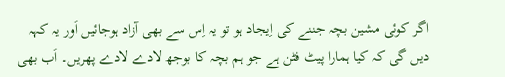اگر کوئی مشین بچہ جننے کی اِیجاد ہو تو یہ اِس سے بھی آزاد ہوجائیں اَور یہ کہہ دیں گی کہ کیا ہمارا پیٹ فٹن ہے جو ہم بچہ کا بوجھ لادے لادے پھریں۔ اَب بھی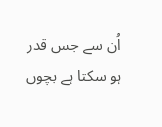اُن سے جس قدر ہو سکتا ہے بچوں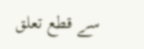سے قطع تعلق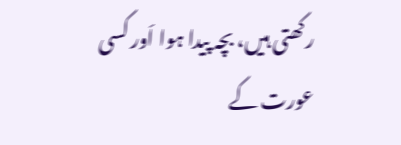رکھتی ہیں، بچہ پیدا ہوا اَور کسی عورت کے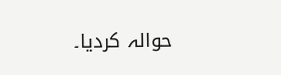حوالہ کردیا۔